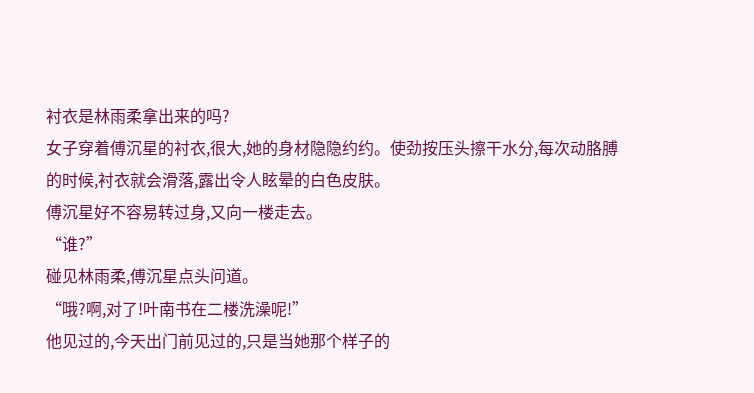衬衣是林雨柔拿出来的吗?
女子穿着傅沉星的衬衣,很大,她的身材隐隐约约。使劲按压头擦干水分,每次动胳膊的时候,衬衣就会滑落,露出令人眩晕的白色皮肤。
傅沉星好不容易转过身,又向一楼走去。
“谁?”
碰见林雨柔,傅沉星点头问道。
“哦?啊,对了!叶南书在二楼洗澡呢!”
他见过的,今天出门前见过的,只是当她那个样子的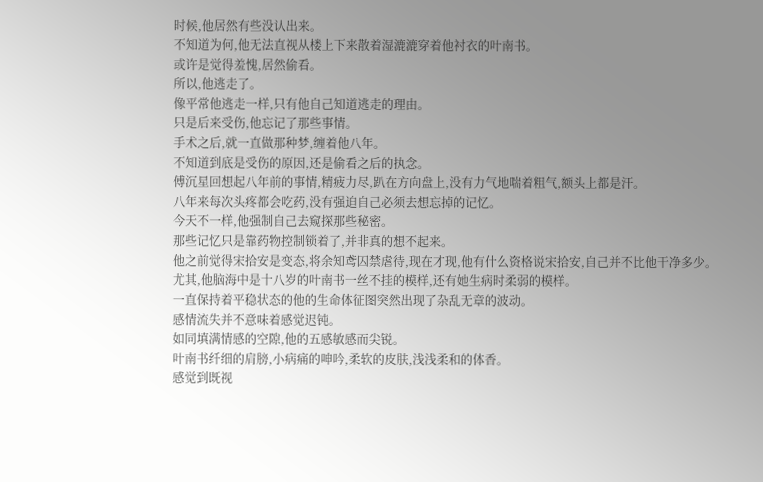时候,他居然有些没认出来。
不知道为何,他无法直视从楼上下来散着湿漉漉穿着他衬衣的叶南书。
或许是觉得羞愧,居然偷看。
所以,他逃走了。
像平常他逃走一样,只有他自己知道逃走的理由。
只是后来受伤,他忘记了那些事情。
手术之后,就一直做那种梦,缠着他八年。
不知道到底是受伤的原因,还是偷看之后的执念。
傅沉星回想起八年前的事情,精疲力尽,趴在方向盘上,没有力气地喘着粗气,额头上都是汗。
八年来每次头疼都会吃药,没有强迫自己必须去想忘掉的记忆。
今天不一样,他强制自己去窥探那些秘密。
那些记忆只是靠药物控制锁着了,并非真的想不起来。
他之前觉得宋拾安是变态,将余知鸢囚禁虐待,现在才现,他有什么资格说宋拾安,自己并不比他干净多少。
尤其,他脑海中是十八岁的叶南书一丝不挂的模样,还有她生病时柔弱的模样。
一直保持着平稳状态的他的生命体征图突然出现了杂乱无章的波动。
感情流失并不意味着感觉迟钝。
如同填满情感的空隙,他的五感敏感而尖锐。
叶南书纤细的肩膀,小病痛的呻吟,柔软的皮肤,浅浅柔和的体香。
感觉到既视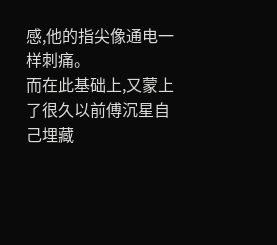感,他的指尖像通电一样刺痛。
而在此基础上,又蒙上了很久以前傅沉星自己埋藏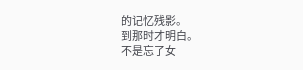的记忆残影。
到那时才明白。
不是忘了女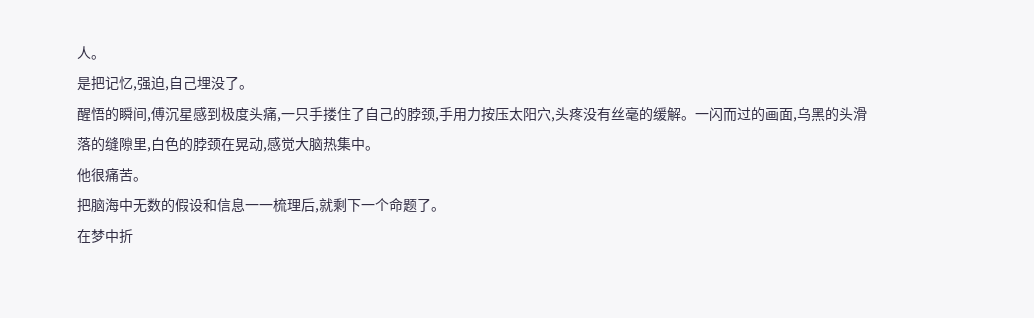人。
是把记忆,强迫,自己埋没了。
醒悟的瞬间,傅沉星感到极度头痛,一只手搂住了自己的脖颈,手用力按压太阳穴,头疼没有丝毫的缓解。一闪而过的画面,乌黑的头滑落的缝隙里,白色的脖颈在晃动,感觉大脑热集中。
他很痛苦。
把脑海中无数的假设和信息一一梳理后,就剩下一个命题了。
在梦中折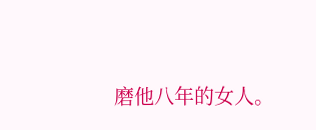磨他八年的女人。